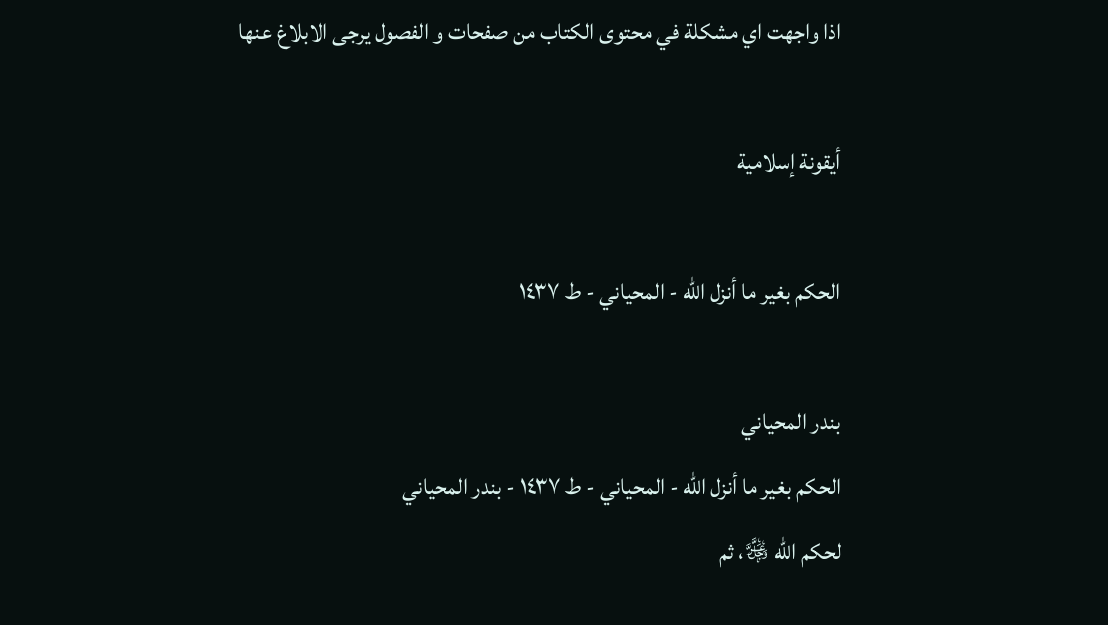اذا واجهت اي مشكلة في محتوى الكتاب من صفحات و الفصول يرجى الابلاغ عنها

أيقونة إسلامية

الحكم بغير ما أنزل الله - المحياني - ط ١٤٣٧

بندر المحياني
الحكم بغير ما أنزل الله - المحياني - ط ١٤٣٧ - بندر المحياني
لحكم الله ﷿، ثم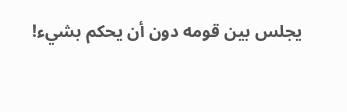يجلس بين قومه دون أن يحكم بشيء!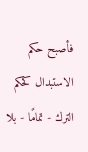فأصبح حكم الاستبدال كحكم الترك - تمامًا - بلا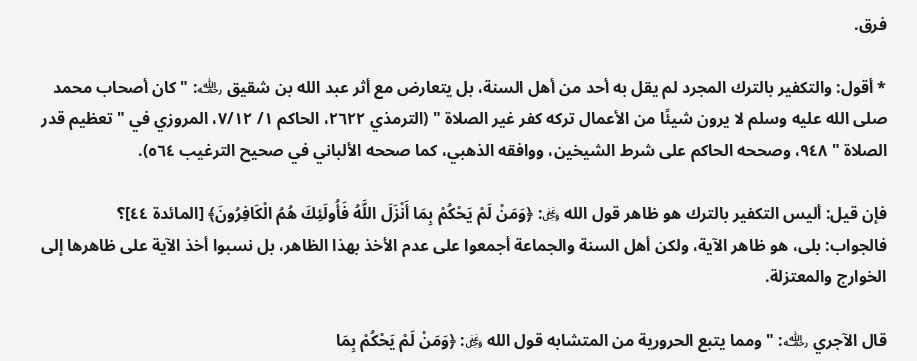فرق.

* أقول: والتكفير بالترك المجرد لم يقل به أحد من أهل السنة، بل يتعارض مع أثر عبد الله بن شقيق ﵀: " كان أصحاب محمد صلى الله عليه وسلم لا يرون شيئًا من الأعمال تركه كفر غير الصلاة " (الترمذي ٢٦٢٢، الحاكم ١/ ٧/١٢، المروزي في " تعظيم قدر الصلاة " ٩٤٨، وصححه الحاكم على شرط الشيخين، ووافقه الذهبي، كما صححه الألباني في صحيح الترغيب ٥٦٤).

فإن قيل: أليس التكفير بالترك هو ظاهر قول الله ﷿: ﴿وَمَنْ لَمْ يَحْكُمْ بِمَا أَنْزَلَ اللَّهُ فَأُولَئِكَ هُمُ الْكَافِرُونَ﴾ [المائدة ٤٤]؟
فالجواب: بلى، هو ظاهر الآية، ولكن أهل السنة والجماعة أجمعوا على عدم الأخذ بهذا الظاهر، بل نسبوا أخذ الآية على ظاهرها إلى الخوارج والمعتزلة.

قال الآجري ﵀: " ومما يتبع الحرورية من المتشابه قول الله ﷿: ﴿وَمَنْ لَمْ يَحْكُمْ بِمَا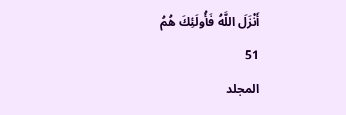أَنْزَلَ اللَّهُ فَأُولَئِكَ هُمُ
51
المجلد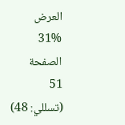العرض
31%
الصفحة
51
(تسللي: 48)